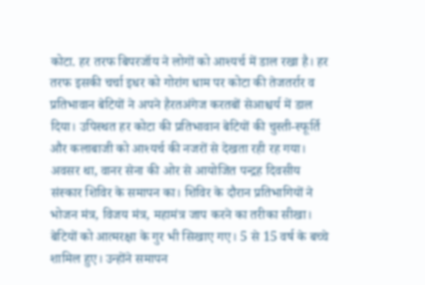कोटा. हर तरफ बिपरजॉय ने लोगों को आश्यर्च में डाल रखा है। हर तरफ इसकी चर्चा इधर को गोरांग धाम पर कोटा की तेजतर्रार व प्रतिभावान बेटियों ने अपने हैरतअंगेज करतबों सेआश्चर्य में डाल दिया। उपिस्थत हर कोटा की प्रतिभावान बेटियों की चुस्ती-स्फूर्ति और कलाबाजी को आश्यर्च की नजरों से देखता रही रह गया।
अवसर था, वानर सेना की ओर से आयोजित पन्द्रह दिवसीय संस्कार शिविर के समापन का। शिविर के दौरान प्रतिभागियों ने भोजन मंत्र, विजय मंत्र, महामंत्र जाप करने का तरीका सीखा। बेटियों को आत्मरक्षा के गुर भी सिखाए गए। 5 से 15 वर्ष के बच्चे शामिल हुए। उन्होंने समापन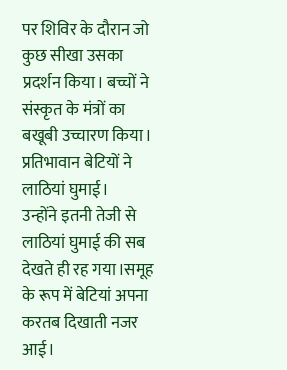पर शिविर के दौरान जो कुछ सीखा उसका प्रदर्शन किया। बच्चों ने संस्कृत के मंत्रों का बखूबी उच्चारण किया। प्रतिभावान बेटियों ने लाठियां घुमाई।
उन्होंने इतनी तेजी से लाठियां घुमाई की सब देखते ही रह गया।समूह के रूप में बेटियां अपना करतब दिखाती नजर आई।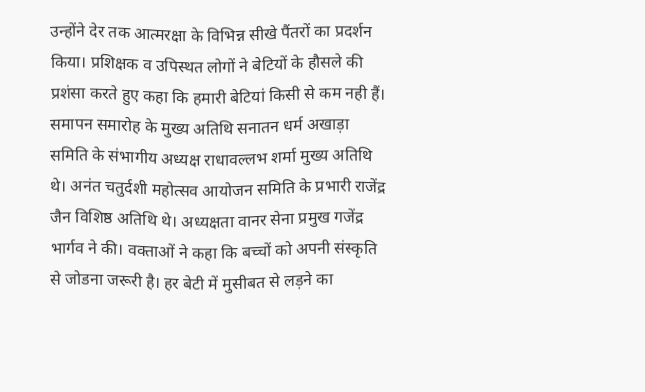उन्होंने देर तक आत्मरक्षा के विभिन्न सीखे पैंतरों का प्रदर्शन किया। प्रशिक्षक व उपिस्थत लोगों ने बेटियों के हौसले की प्रशंसा करते हुए कहा कि हमारी बेटियां किसी से कम नही हैं।
समापन समारोह के मुख्य अतिथि सनातन धर्म अखाड़ा समिति के संभागीय अध्यक्ष राधावल्लभ शर्मा मुख्य अतिथि थे। अनंत चतुर्दशी महोत्सव आयोजन समिति के प्रभारी राजेंद्र जैन विशिष्ठ अतिथि थे। अध्यक्षता वानर सेना प्रमुख गजेंद्र भार्गव ने की। वक्ताओं ने कहा कि बच्चों को अपनी संस्कृति से जोडना जरूरी है। हर बेटी में मुसीबत से लड़ने का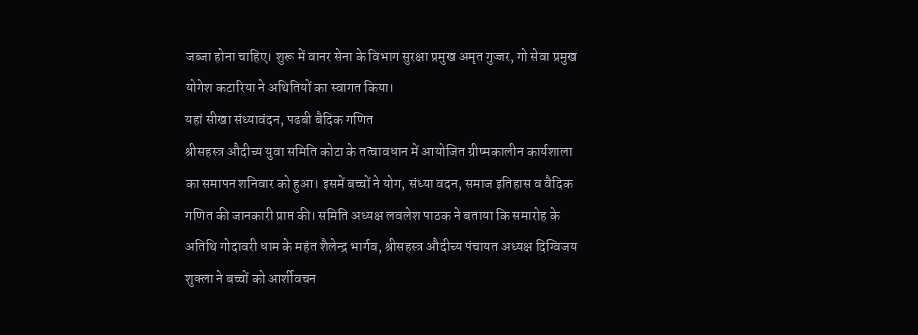जब्जा होना चाहिए। शुरू में वानर सेना के विभाग सुरक्षा प्रमुख अमृत गुज्जर, गो सेवा प्रमुख योगेश कटारिया ने अथितियों का स्वागत किया।
यहां सीखा संध्यावंदन, पढबी बैदिक गणित
श्रीसहस्त्र औदीच्य युवा समिति कोटा के तत्वावधान में आयोजित ग्रीष्मकालीन कार्यशाला का समापन शनिवार को हुआ। इसमें बच्चों ने योग, संध्या वदन, समाज इतिहास व वैदिक गणित की जानकारी प्राप्त की। समिति अध्यक्ष लवलेश पाठक ने बताया कि समारोह के अतिथि गोदावरी धाम के महंत शैलेन्द्र भार्गव, श्रीसहस्त्र औदीच्य पंचायत अध्यक्ष दिग्विजय शुक्ला ने बच्चों को आर्शीवचन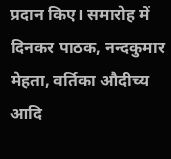प्रदान किए। समारोह में दिनकर पाठक, नन्दकुमार मेहता, वर्तिका औदीच्य आदि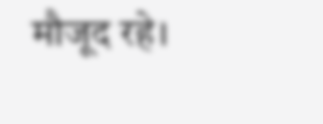मौजूद रहे।